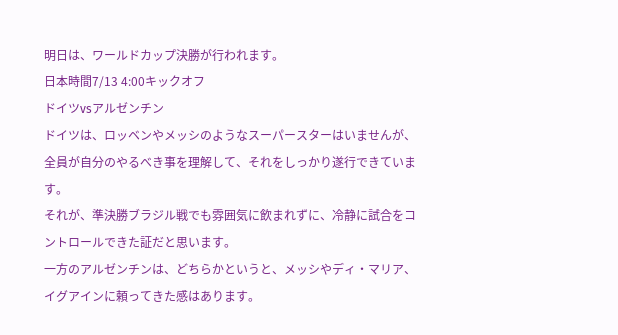明日は、ワールドカップ決勝が行われます。
日本時間7/13 4:00キックオフ
ドイツvsアルゼンチン
ドイツは、ロッベンやメッシのようなスーパースターはいませんが、全員が自分のやるべき事を理解して、それをしっかり遂行できています。
それが、準決勝ブラジル戦でも雰囲気に飲まれずに、冷静に試合をコントロールできた証だと思います。
一方のアルゼンチンは、どちらかというと、メッシやディ・マリア、イグアインに頼ってきた感はあります。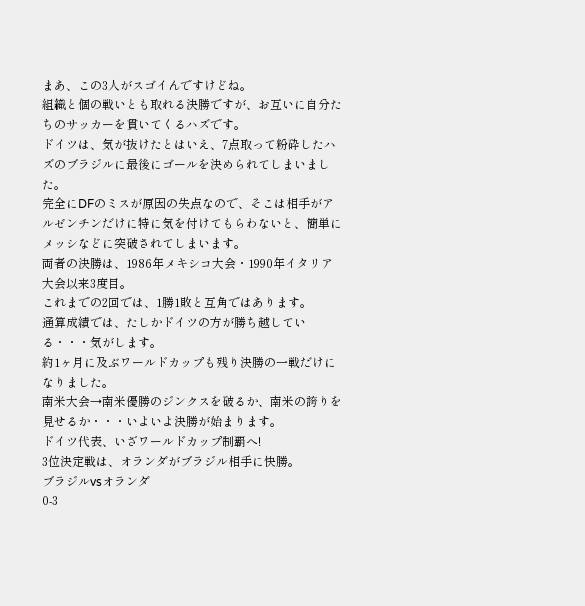まあ、この3人がスゴイんですけどね。
組織と個の戦いとも取れる決勝ですが、お互いに自分たちのサッカーを貫いてくるハズです。
ドイツは、気が抜けたとはいえ、7点取って粉砕したハズのブラジルに最後にゴールを決められてしまいました。
完全にDFのミスが原因の失点なので、そこは相手がアルゼンチンだけに特に気を付けてもらわないと、簡単にメッシなどに突破されてしまいます。
両者の決勝は、1986年メキシコ大会・1990年イタリア大会以来3度目。
これまでの2回では、1勝1敗と互角ではあります。
通算成績では、たしかドイツの方が勝ち越している・・・気がします。
約1ヶ月に及ぶワールドカップも残り決勝の一戦だけになりました。
南米大会→南米優勝のジンクスを破るか、南米の誇りを見せるか・・・いよいよ決勝が始まります。
ドイツ代表、いざワールドカップ制覇へ!
3位決定戦は、オランダがブラジル相手に快勝。
ブラジルvsオランダ
0-3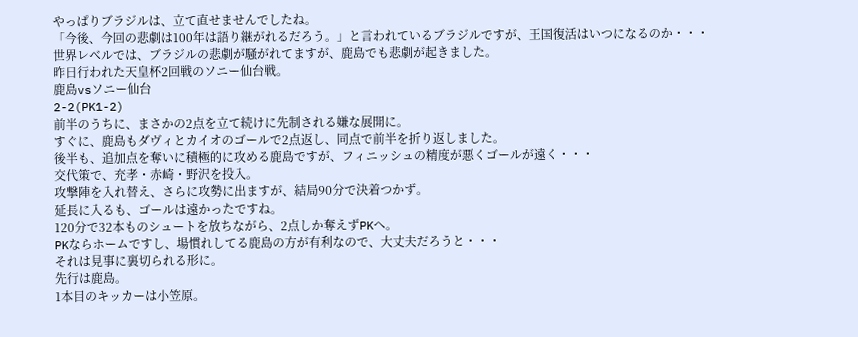やっぱりブラジルは、立て直せませんでしたね。
「今後、今回の悲劇は100年は語り継がれるだろう。」と言われているブラジルですが、王国復活はいつになるのか・・・
世界レベルでは、ブラジルの悲劇が騒がれてますが、鹿島でも悲劇が起きました。
昨日行われた天皇杯2回戦のソニー仙台戦。
鹿島vsソニー仙台
2-2(PK1-2)
前半のうちに、まさかの2点を立て続けに先制される嫌な展開に。
すぐに、鹿島もダヴィとカイオのゴールで2点返し、同点で前半を折り返しました。
後半も、追加点を奪いに積極的に攻める鹿島ですが、フィニッシュの精度が悪くゴールが遠く・・・
交代策で、充孝・赤崎・野沢を投入。
攻撃陣を入れ替え、さらに攻勢に出ますが、結局90分で決着つかず。
延長に入るも、ゴールは遠かったですね。
120分で32本ものシュートを放ちながら、2点しか奪えずPKへ。
PKならホームですし、場慣れしてる鹿島の方が有利なので、大丈夫だろうと・・・
それは見事に裏切られる形に。
先行は鹿島。
1本目のキッカーは小笠原。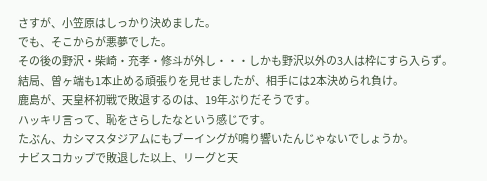さすが、小笠原はしっかり決めました。
でも、そこからが悪夢でした。
その後の野沢・柴崎・充孝・修斗が外し・・・しかも野沢以外の3人は枠にすら入らず。
結局、曽ヶ端も1本止める頑張りを見せましたが、相手には2本決められ負け。
鹿島が、天皇杯初戦で敗退するのは、19年ぶりだそうです。
ハッキリ言って、恥をさらしたなという感じです。
たぶん、カシマスタジアムにもブーイングが鳴り響いたんじゃないでしょうか。
ナビスコカップで敗退した以上、リーグと天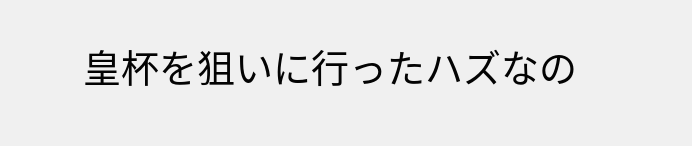皇杯を狙いに行ったハズなの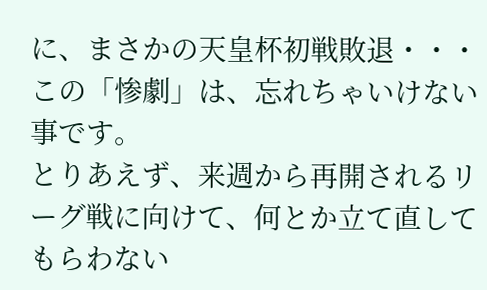に、まさかの天皇杯初戦敗退・・・
この「惨劇」は、忘れちゃいけない事です。
とりあえず、来週から再開されるリーグ戦に向けて、何とか立て直してもらわない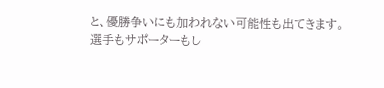と、優勝争いにも加われない可能性も出てきます。
選手もサポーターもし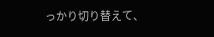っかり切り替えて、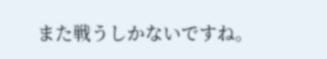また戦うしかないですね。